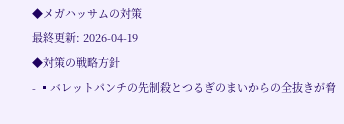◆メガハッサムの対策
最終更新: 2026-04-19
◆対策の戦略方針
- ▪バレットパンチの先制殺とつるぎのまいからの全抜きが脅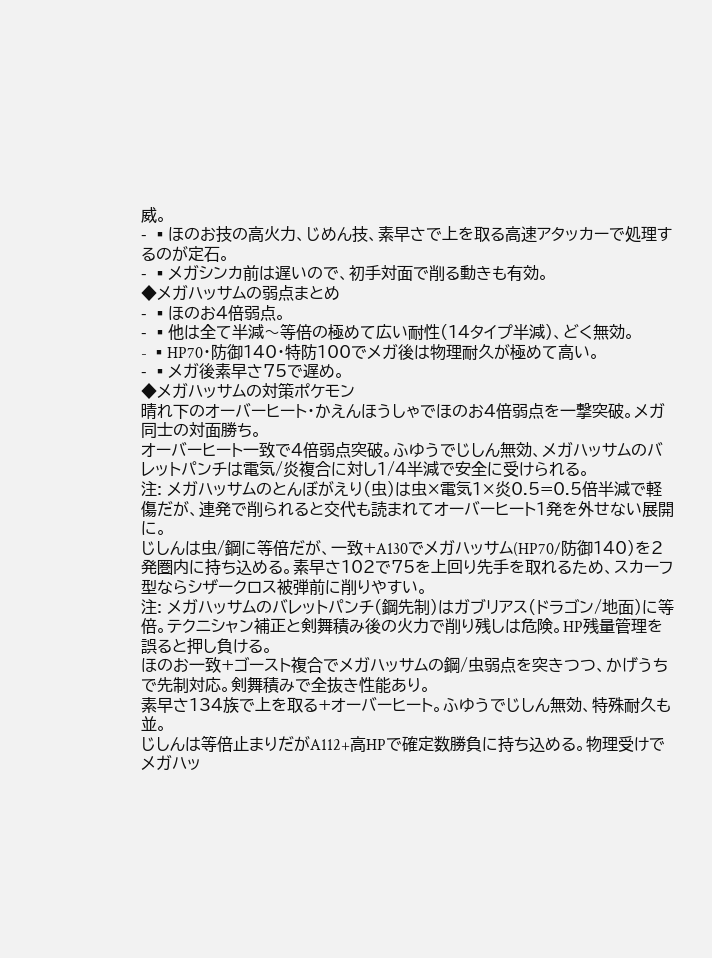威。
- ▪ほのお技の高火力、じめん技、素早さで上を取る高速アタッカーで処理するのが定石。
- ▪メガシンカ前は遅いので、初手対面で削る動きも有効。
◆メガハッサムの弱点まとめ
- ▪ほのお4倍弱点。
- ▪他は全て半減〜等倍の極めて広い耐性(14タイプ半減)、どく無効。
- ▪HP70・防御140・特防100でメガ後は物理耐久が極めて高い。
- ▪メガ後素早さ75で遅め。
◆メガハッサムの対策ポケモン
晴れ下のオーバーヒート・かえんほうしゃでほのお4倍弱点を一撃突破。メガ同士の対面勝ち。
オーバーヒート一致で4倍弱点突破。ふゆうでじしん無効、メガハッサムのバレットパンチは電気/炎複合に対し1/4半減で安全に受けられる。
注: メガハッサムのとんぼがえり(虫)は虫×電気1×炎0.5=0.5倍半減で軽傷だが、連発で削られると交代も読まれてオーバーヒート1発を外せない展開に。
じしんは虫/鋼に等倍だが、一致+A130でメガハッサム(HP70/防御140)を2発圏内に持ち込める。素早さ102で75を上回り先手を取れるため、スカーフ型ならシザークロス被弾前に削りやすい。
注: メガハッサムのバレットパンチ(鋼先制)はガブリアス(ドラゴン/地面)に等倍。テクニシャン補正と剣舞積み後の火力で削り残しは危険。HP残量管理を誤ると押し負ける。
ほのお一致+ゴースト複合でメガハッサムの鋼/虫弱点を突きつつ、かげうちで先制対応。剣舞積みで全抜き性能あり。
素早さ134族で上を取る+オーバーヒート。ふゆうでじしん無効、特殊耐久も並。
じしんは等倍止まりだがA112+高HPで確定数勝負に持ち込める。物理受けでメガハッ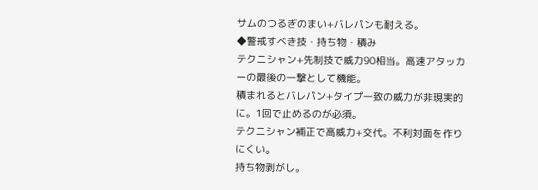サムのつるぎのまい+バレパンも耐える。
◆警戒すべき技・持ち物・積み
テクニシャン+先制技で威力90相当。高速アタッカーの最後の一撃として機能。
積まれるとバレパン+タイプ一致の威力が非現実的に。1回で止めるのが必須。
テクニシャン補正で高威力+交代。不利対面を作りにくい。
持ち物剥がし。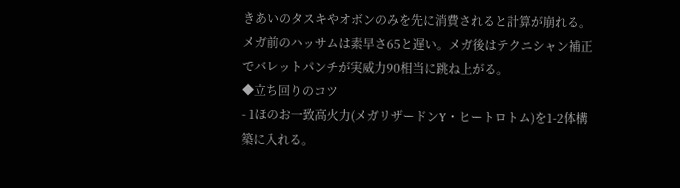きあいのタスキやオボンのみを先に消費されると計算が崩れる。
メガ前のハッサムは素早さ65と遅い。メガ後はテクニシャン補正でバレットパンチが実威力90相当に跳ね上がる。
◆立ち回りのコツ
- 1ほのお一致高火力(メガリザードンY・ヒートロトム)を1-2体構築に入れる。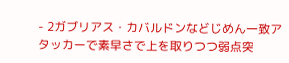- 2ガブリアス・カバルドンなどじめん一致アタッカーで素早さで上を取りつつ弱点突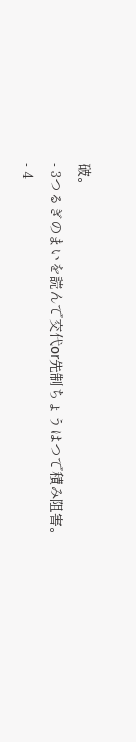破。
- 3つるぎのまいを読んで交代or先制ちょうはつで積み阻害。
- 4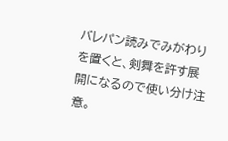バレパン読みでみがわりを置くと、剣舞を許す展開になるので使い分け注意。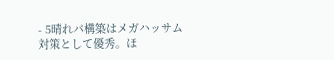- 5晴れパ構築はメガハッサム対策として優秀。ほ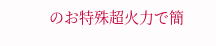のお特殊超火力で簡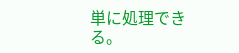単に処理できる。